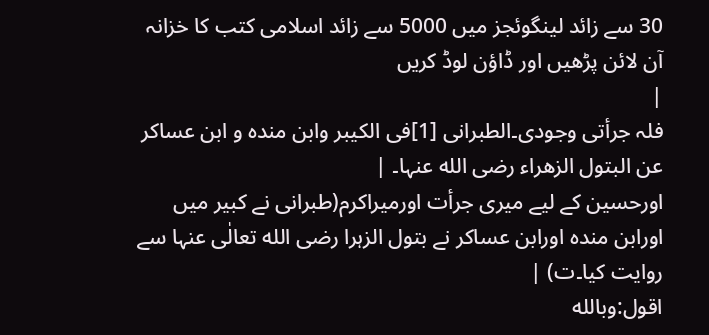30 سے زائد لینگوئجز میں 5000 سے زائد اسلامی کتب کا خزانہ آن لائن پڑھیں اور ڈاؤن لوڈ کریں
|
فلہ جرأتی وجودی۔الطبرانی [1]فی الکیبر وابن مندہ و ابن عساکر عن البتول الزھراء رضی الله عنہا۔ |
اورحسین کے لیے میری جرأت اورمیراکرم(طبرانی نے کبیر میں اورابن مندہ اورابن عساکر نے بتول الزہرا رضی الله تعالٰی عنہا سے روایت کیا۔ت) |
اقول:وبالله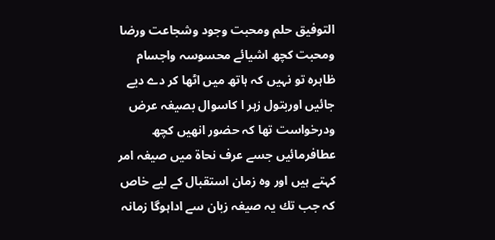التوفیق حلم ومحبت وجود وشجاعت ورضا ومحبت کچھ اشیائے محسوسہ واجسام ظاہرہ تو نہیں کہ ہاتھ میں اٹھا کر دے دیے جائیں اوربتول زہر ا کاسوال بصیغہ عرض ودرخواست تھا کہ حضور انھیں کچھ عطافرمائیں جسے عرف نحاۃ میں صیغہ امر کہتے ہیں اور وہ زمان استقبال کے لیے خاص کہ جب تك یہ صیغہ زبان سے اداہوگا زمانہ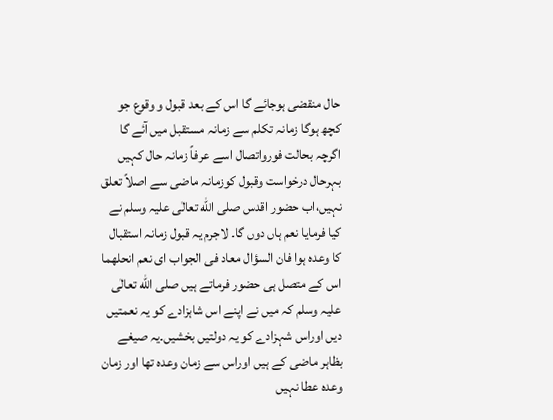حال منقضی ہوجائے گا اس کے بعد قبول و وقوع جو کچھ ہوگا زمانہ تکلم سے زمانہ مستقبل میں آئے گا اگرچہ بحالت فورواتصال اسے عرفاً زمانہ حال کہیں بہرحال درخواست وقبول کوزمانہ ماضی سے اصلاً تعلق نہیں،اب حضور اقدس صلی الله تعالٰی علیہ وسلم نے کیا فرمایا نعم ہاں دوں گا۔ لاجرم یہ قبول زمانہ استقبال کا وعدہ ہوا فان السؤال معاد فی الجواب ای نعم انحلھما اس کے متصل ہی حضور فرماتے ہیں صلی الله تعالٰی علیہ وسلم کہ میں نے اپنے اس شاہزادے کو یہ نعمتیں دیں اوراس شہزادے کو یہ دولتیں بخشیں۔یہ صیغے بظاہر ماضی کے ہیں اوراس سے زمان وعدہ تھا اور زمان وعدہ عطا نہیں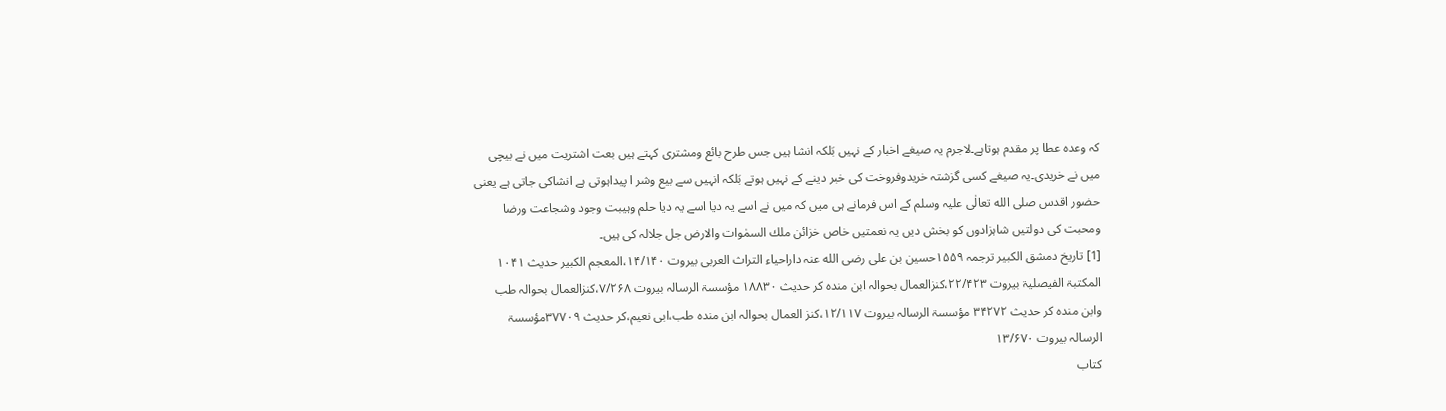کہ وعدہ عطا پر مقدم ہوتاہے۔لاجرم یہ صیغے اخبار کے نہیں بَلکہ انشا ہیں جس طرح بائع ومشتری کہتے ہیں بعت اشتریت میں نے بیچی میں نے خریدی۔یہ صیغے کسی گزشتہ خریدوفروخت کی خبر دینے کے نہیں ہوتے بَلکہ انہیں سے بیع وشر ا پیداہوتی ہے انشاکی جاتی ہے یعنی حضور اقدس صلی الله تعالٰی علیہ وسلم کے اس فرمانے ہی میں کہ میں نے اسے یہ دیا اسے یہ دیا حلم وہیبت وجود وشجاعت ورضا ومحبت کی دولتیں شاہزادوں کو بخش دیں یہ نعمتیں خاص خزائن ملك السمٰوات والارض جل جلالہ کی ہیں۔
[1] تاریخ دمشق الکبیر ترجمہ ۱۵۵۹حسین بن علی رضی الله عنہ داراحیاء التراث العربی بیروت ۱۴/۱۴۰،المعجم الکبیر حدیث ۱۰۴۱ المکتبۃ الفیصلیۃ بیروت ۲۲/۴۲۳،کنزالعمال بحوالہ ابن مندہ کر حدیث ۱۸۸۳۰ مؤسسۃ الرسالہ بیروت ۷/۲۶۸،کنزالعمال بحوالہ طب وابن مندہ کر حدیث ۳۴۲۷۲ مؤسسۃ الرسالہ بیروت ۱۲/۱۱۷،کنز العمال بحوالہ ابن مندہ طب،ابی نعیم،کر حدیث ۳۷۷۰۹مؤسسۃ الرسالہ بیروت ۱۳/۶۷۰
کتاب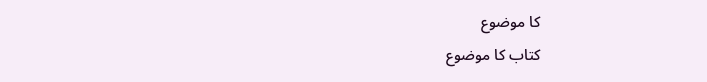کا موضوع
کتاب کا موضوع